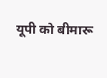यूपी को बीमारू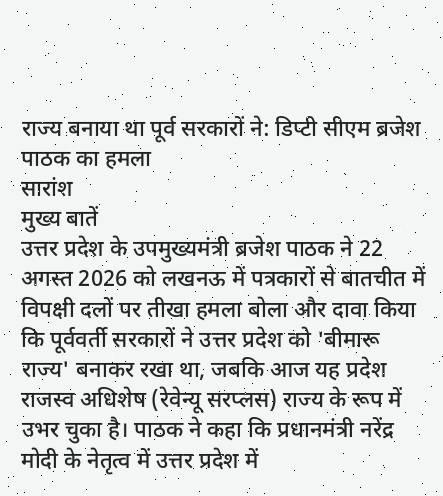राज्य बनाया था पूर्व सरकारों ने: डिप्टी सीएम ब्रजेश पाठक का हमला
सारांश
मुख्य बातें
उत्तर प्रदेश के उपमुख्यमंत्री ब्रजेश पाठक ने 22 अगस्त 2026 को लखनऊ में पत्रकारों से बातचीत में विपक्षी दलों पर तीखा हमला बोला और दावा किया कि पूर्ववर्ती सरकारों ने उत्तर प्रदेश को 'बीमारू राज्य' बनाकर रखा था, जबकि आज यह प्रदेश राजस्व अधिशेष (रेवेन्यू सरप्लस) राज्य के रूप में उभर चुका है। पाठक ने कहा कि प्रधानमंत्री नरेंद्र मोदी के नेतृत्व में उत्तर प्रदेश में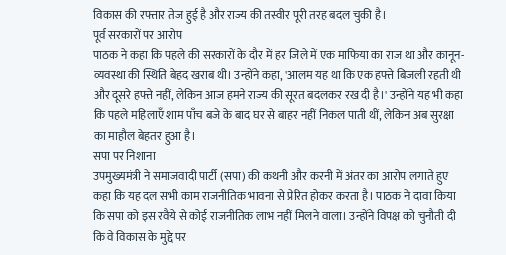विकास की रफ्तार तेज हुई है और राज्य की तस्वीर पूरी तरह बदल चुकी है।
पूर्व सरकारों पर आरोप
पाठक ने कहा कि पहले की सरकारों के दौर में हर जिले में एक माफिया का राज था और कानून-व्यवस्था की स्थिति बेहद खराब थी। उन्होंने कहा, 'आलम यह था कि एक हफ्ते बिजली रहती थी और दूसरे हफ्ते नहीं, लेकिन आज हमने राज्य की सूरत बदलकर रख दी है।' उन्होंने यह भी कहा कि पहले महिलाएँ शाम पाँच बजे के बाद घर से बाहर नहीं निकल पाती थीं, लेकिन अब सुरक्षा का माहौल बेहतर हुआ है।
सपा पर निशाना
उपमुख्यमंत्री ने समाजवादी पार्टी (सपा) की कथनी और करनी में अंतर का आरोप लगाते हुए कहा कि यह दल सभी काम राजनीतिक भावना से प्रेरित होकर करता है। पाठक ने दावा किया कि सपा को इस रवैये से कोई राजनीतिक लाभ नहीं मिलने वाला। उन्होंने विपक्ष को चुनौती दी कि वे विकास के मुद्दे पर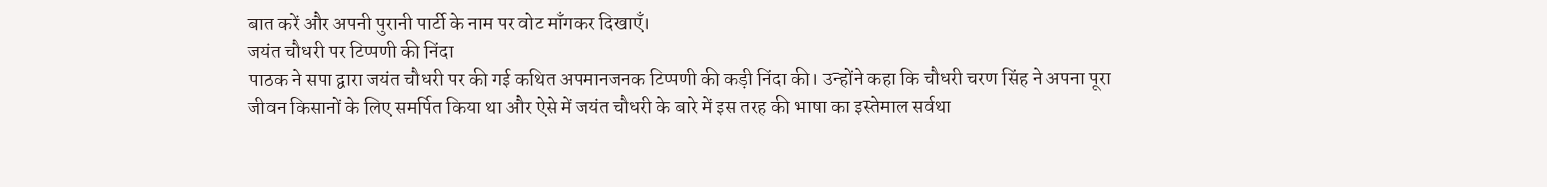बात करें और अपनी पुरानी पार्टी के नाम पर वोट माँगकर दिखाएँ।
जयंत चौधरी पर टिप्पणी की निंदा
पाठक ने सपा द्वारा जयंत चौधरी पर की गई कथित अपमानजनक टिप्पणी की कड़ी निंदा की। उन्होंने कहा कि चौधरी चरण सिंह ने अपना पूरा जीवन किसानों के लिए समर्पित किया था और ऐसे में जयंत चौधरी के बारे में इस तरह की भाषा का इस्तेमाल सर्वथा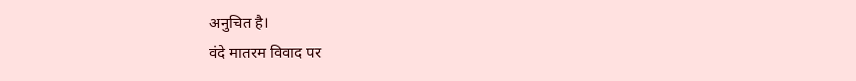अनुचित है।
वंदे मातरम विवाद पर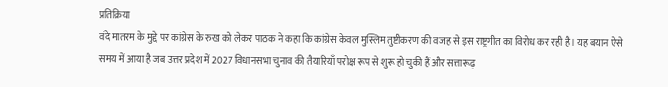प्रतिक्रिया
वंदे मातरम के मुद्दे पर कांग्रेस के रुख को लेकर पाठक ने कहा कि कांग्रेस केवल मुस्लिम तुष्टीकरण की वजह से इस राष्ट्रगीत का विरोध कर रही है। यह बयान ऐसे समय में आया है जब उत्तर प्रदेश में 2027 विधानसभा चुनाव की तैयारियाँ परोक्ष रूप से शुरू हो चुकी हैं और सत्तारूढ़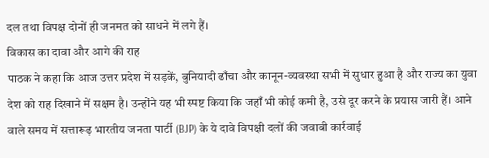दल तथा विपक्ष दोनों ही जनमत को साधने में लगे हैं।
विकास का दावा और आगे की राह
पाठक ने कहा कि आज उत्तर प्रदेश में सड़कें, बुनियादी ढाँचा और कानून-व्यवस्था सभी में सुधार हुआ है और राज्य का युवा देश को राह दिखाने में सक्षम है। उन्होंने यह भी स्पष्ट किया कि जहाँ भी कोई कमी है, उसे दूर करने के प्रयास जारी हैं। आने वाले समय में सत्तारूढ़ भारतीय जनता पार्टी (BJP) के ये दावे विपक्षी दलों की जवाबी कार्रवाई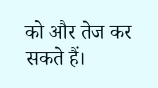को और तेज कर सकते हैं।